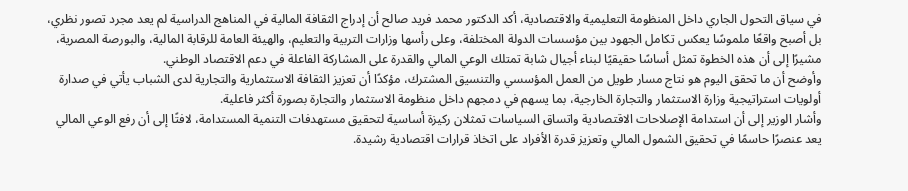في سياق التحول الجاري داخل المنظومة التعليمية والاقتصادية، أكد الدكتور محمد فريد صالح أن إدراج الثقافة المالية في المناهج الدراسية لم يعد مجرد تصور نظري، بل أصبح واقعًا ملموسًا يعكس تكامل الجهود بين مؤسسات الدولة المختلفة، وعلى رأسها وزارات التربية والتعليم، والهيئة العامة للرقابة المالية، والبورصة المصرية، مشيرًا إلى أن هذه الخطوة تمثل أساسًا حقيقيًا لبناء أجيال شابة تمتلك الوعي المالي والقدرة على المشاركة الفاعلة في دعم الاقتصاد الوطني.
وأوضح أن ما تحقق اليوم هو نتاج مسار طويل من العمل المؤسسي والتنسيق المشترك، مؤكدًا أن تعزيز الثقافة الاستثمارية والتجارية لدى الشباب يأتي في صدارة أولويات استراتيجية وزارة الاستثمار والتجارة الخارجية، بما يسهم في دمجهم داخل منظومة الاستثمار والتجارة بصورة أكثر فاعلية.
وأشار الوزير إلى أن استدامة الإصلاحات الاقتصادية واتساق السياسات تمثلان ركيزة أساسية لتحقيق مستهدفات التنمية المستدامة، لافتًا إلى أن رفع الوعي المالي يعد عنصرًا حاسمًا في تحقيق الشمول المالي وتعزيز قدرة الأفراد على اتخاذ قرارات اقتصادية رشيدة.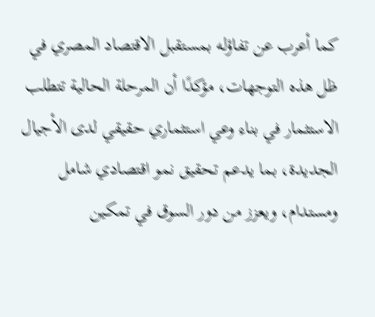كما أعرب عن تفاؤله بمستقبل الاقتصاد المصري في ظل هذه التوجهات، مؤكدًا أن المرحلة الحالية تتطلب الاستثمار في بناء وعي استثماري حقيقي لدى الأجيال الجديدة، بما يدعم تحقيق نمو اقتصادي شامل ومستدام، ويعزز من دور السوق في تمكين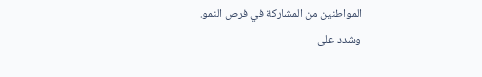المواطنين من المشاركة في فرص النمو.
وشدد على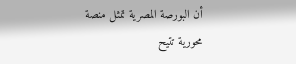أن البورصة المصرية تمثل منصة محورية تتيح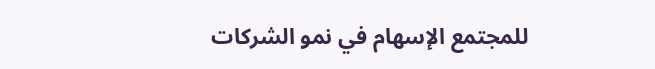للمجتمع الإسهام في نمو الشركات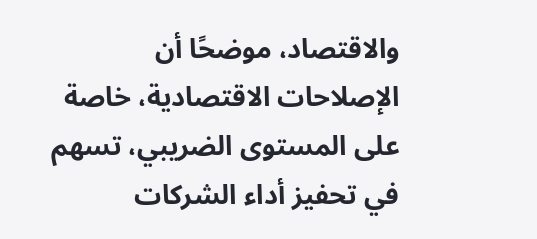والاقتصاد، موضحًا أن الإصلاحات الاقتصادية، خاصة على المستوى الضريبي، تسهم في تحفيز أداء الشركات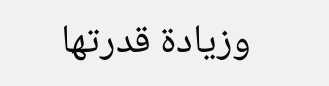وزيادة قدرتها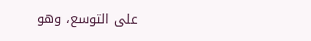على التوسع، وهو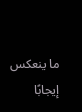ما ينعكس إيجابًا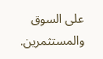على السوق والمستثمرين.